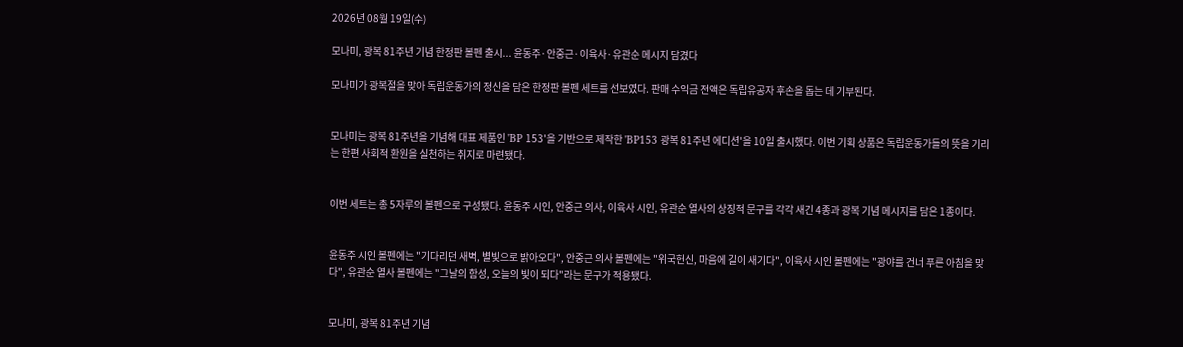2026년 08월 19일(수)

모나미, 광복 81주년 기념 한정판 볼펜 출시... 윤동주·안중근·이육사·유관순 메시지 담겼다

모나미가 광복절을 맞아 독립운동가의 정신을 담은 한정판 볼펜 세트를 선보였다. 판매 수익금 전액은 독립유공자 후손을 돕는 데 기부된다.


모나미는 광복 81주년을 기념해 대표 제품인 'BP 153'을 기반으로 제작한 'BP153 광복 81주년 에디션'을 10일 출시했다. 이번 기획 상품은 독립운동가들의 뜻을 기리는 한편 사회적 환원을 실천하는 취지로 마련됐다.


이번 세트는 총 5자루의 볼펜으로 구성됐다. 윤동주 시인, 안중근 의사, 이육사 시인, 유관순 열사의 상징적 문구를 각각 새긴 4종과 광복 기념 메시지를 담은 1종이다.


윤동주 시인 볼펜에는 "기다리던 새벽, 별빛으로 밝아오다", 안중근 의사 볼펜에는 "위국헌신, 마음에 길이 새기다", 이육사 시인 볼펜에는 "광야를 건너 푸른 아침을 맞다", 유관순 열사 볼펜에는 "그날의 함성, 오늘의 빛이 되다"라는 문구가 적용됐다.


모나미, 광복 81주년 기념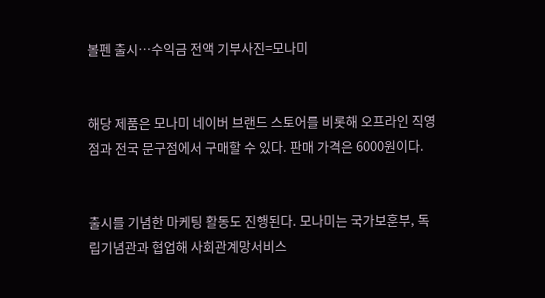볼펜 출시…수익금 전액 기부사진=모나미


해당 제품은 모나미 네이버 브랜드 스토어를 비롯해 오프라인 직영점과 전국 문구점에서 구매할 수 있다. 판매 가격은 6000원이다.


출시를 기념한 마케팅 활동도 진행된다. 모나미는 국가보훈부, 독립기념관과 협업해 사회관계망서비스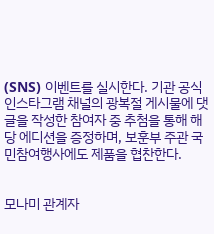(SNS) 이벤트를 실시한다. 기관 공식 인스타그램 채널의 광복절 게시물에 댓글을 작성한 참여자 중 추첨을 통해 해당 에디션을 증정하며, 보훈부 주관 국민참여행사에도 제품을 협찬한다.


모나미 관계자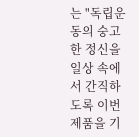는 "독립운동의 숭고한 정신을 일상 속에서 간직하도록 이번 제품을 기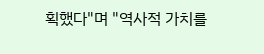획했다"며 "역사적 가치를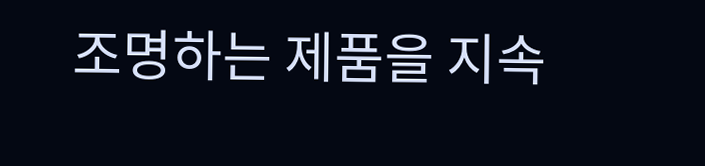조명하는 제품을 지속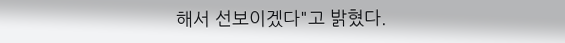해서 선보이겠다"고 밝혔다.